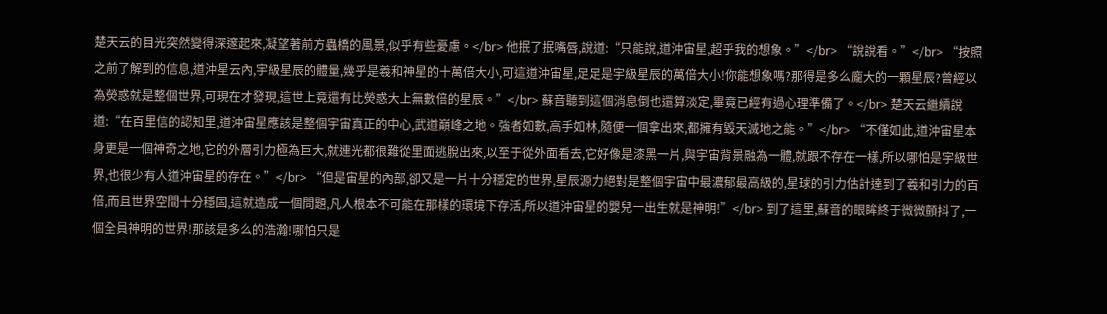楚天云的目光突然變得深邃起來,凝望著前方蟲橋的風景,似乎有些憂慮。</br> 他抿了抿嘴唇,說道:“只能說,道沖宙星,超乎我的想象。”</br> “說說看。”</br> “按照之前了解到的信息,道沖星云內,宇級星辰的體量,幾乎是羲和神星的十萬倍大小,可這道沖宙星,足足是宇級星辰的萬倍大小!你能想象嗎?那得是多么龐大的一顆星辰?曾經以為熒惑就是整個世界,可現在才發現,這世上竟還有比熒惑大上無數倍的星辰。”</br> 蘇音聽到這個消息倒也還算淡定,畢竟已經有過心理準備了。</br> 楚天云繼續說道:“在百里信的認知里,道沖宙星應該是整個宇宙真正的中心,武道巔峰之地。強者如數,高手如林,隨便一個拿出來,都擁有毀天滅地之能。”</br> “不僅如此,道沖宙星本身更是一個神奇之地,它的外層引力極為巨大,就連光都很難從里面逃脫出來,以至于從外面看去,它好像是漆黑一片,與宇宙背景融為一體,就跟不存在一樣,所以哪怕是宇級世界,也很少有人道沖宙星的存在。”</br> “但是宙星的內部,卻又是一片十分穩定的世界,星辰源力絕對是整個宇宙中最濃郁最高級的,星球的引力估計達到了羲和引力的百倍,而且世界空間十分穩固,這就造成一個問題,凡人根本不可能在那樣的環境下存活,所以道沖宙星的嬰兒一出生就是神明!”</br> 到了這里,蘇音的眼眸終于微微顫抖了,一個全員神明的世界!那該是多么的浩瀚!哪怕只是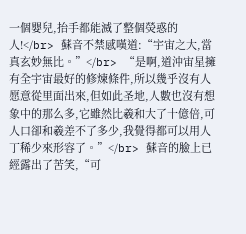一個嬰兒,抬手都能滅了整個熒惑的人!</br> 蘇音不禁感嘆道:“宇宙之大,當真玄妙無比。”</br> “是啊,道沖宙星擁有全宇宙最好的修煉條件,所以幾乎沒有人愿意從里面出來,但如此圣地,人數也沒有想象中的那么多,它雖然比羲和大了十億倍,可人口卻和羲差不了多少,我覺得都可以用人丁稀少來形容了。”</br> 蘇音的臉上已經露出了苦笑,“可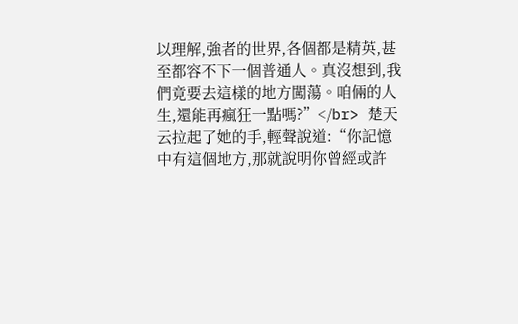以理解,強者的世界,各個都是精英,甚至都容不下一個普通人。真沒想到,我們竟要去這樣的地方闖蕩。咱倆的人生,還能再瘋狂一點嗎?”</br> 楚天云拉起了她的手,輕聲說道:“你記憶中有這個地方,那就說明你曾經或許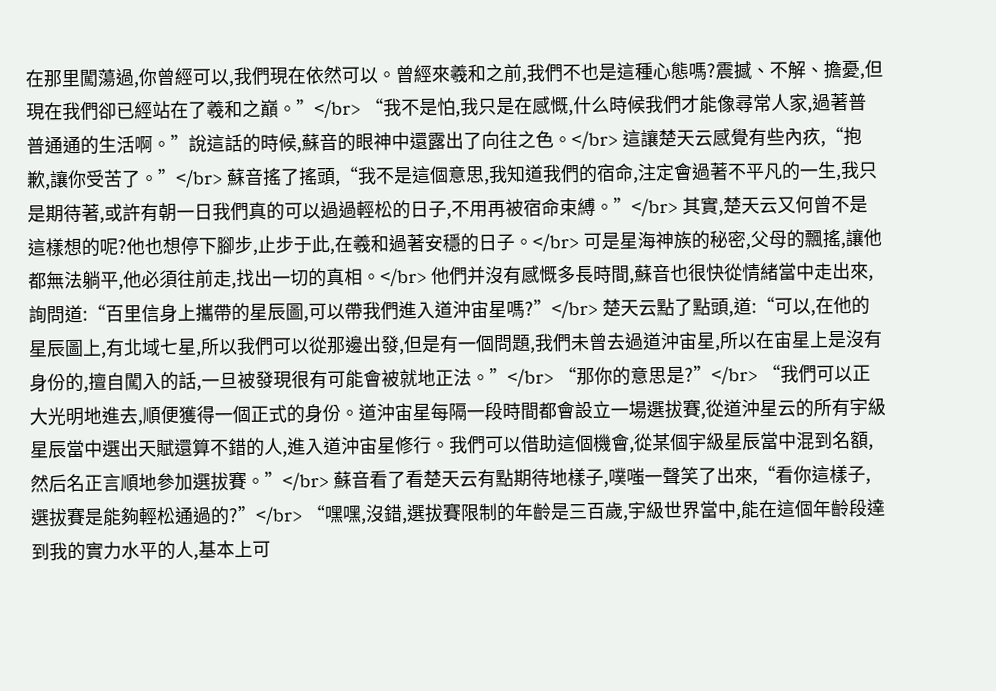在那里闖蕩過,你曾經可以,我們現在依然可以。曾經來羲和之前,我們不也是這種心態嗎?震撼、不解、擔憂,但現在我們卻已經站在了羲和之巔。”</br> “我不是怕,我只是在感慨,什么時候我們才能像尋常人家,過著普普通通的生活啊。”說這話的時候,蘇音的眼神中還露出了向往之色。</br> 這讓楚天云感覺有些內疚,“抱歉,讓你受苦了。”</br> 蘇音搖了搖頭,“我不是這個意思,我知道我們的宿命,注定會過著不平凡的一生,我只是期待著,或許有朝一日我們真的可以過過輕松的日子,不用再被宿命束縛。”</br> 其實,楚天云又何曾不是這樣想的呢?他也想停下腳步,止步于此,在羲和過著安穩的日子。</br> 可是星海神族的秘密,父母的飄搖,讓他都無法躺平,他必須往前走,找出一切的真相。</br> 他們并沒有感慨多長時間,蘇音也很快從情緒當中走出來,詢問道:“百里信身上攜帶的星辰圖,可以帶我們進入道沖宙星嗎?”</br> 楚天云點了點頭,道:“可以,在他的星辰圖上,有北域七星,所以我們可以從那邊出發,但是有一個問題,我們未曾去過道沖宙星,所以在宙星上是沒有身份的,擅自闖入的話,一旦被發現很有可能會被就地正法。”</br> “那你的意思是?”</br> “我們可以正大光明地進去,順便獲得一個正式的身份。道沖宙星每隔一段時間都會設立一場選拔賽,從道沖星云的所有宇級星辰當中選出天賦還算不錯的人,進入道沖宙星修行。我們可以借助這個機會,從某個宇級星辰當中混到名額,然后名正言順地參加選拔賽。”</br> 蘇音看了看楚天云有點期待地樣子,噗嗤一聲笑了出來,“看你這樣子,選拔賽是能夠輕松通過的?”</br> “嘿嘿,沒錯,選拔賽限制的年齡是三百歲,宇級世界當中,能在這個年齡段達到我的實力水平的人,基本上可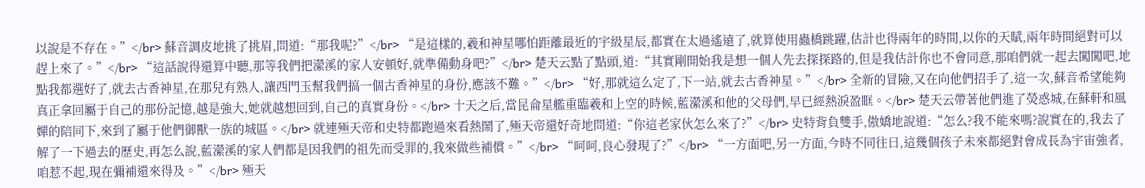以說是不存在。”</br> 蘇音調皮地挑了挑眉,問道:“那我呢?”</br> “是這樣的,羲和神星哪怕距離最近的宇級星辰,都實在太過遙遠了,就算使用蟲橋跳躍,估計也得兩年的時間,以你的天賦,兩年時間絕對可以趕上來了。”</br> “這話說得還算中聽,那等我們把瀠溪的家人安頓好,就準備動身吧?”</br> 楚天云點了點頭,道:“其實剛開始我是想一個人先去探探路的,但是我估計你也不會同意,那咱們就一起去闖闖吧,地點我都選好了,就去古香神星,在那兒有熟人,讓西門玉幫我們搞一個古香神星的身份,應該不難。”</br> “好,那就這么定了,下一站,就去古香神星。”</br> 全新的冒險,又在向他們招手了,這一次,蘇音希望能夠真正拿回屬于自己的那份記憶,越是強大,她就越想回到,自己的真實身份。</br> 十天之后,當昆侖星艦重臨羲和上空的時候,藍瀠溪和他的父母們,早已經熱淚盈眶。</br> 楚天云帶著他們進了熒惑城,在蘇軒和風嬋的陪同下,來到了屬于他們御獸一族的城區。</br> 就連殛天帝和史特都跑過來看熱鬧了,殛天帝還好奇地問道:“你這老家伙怎么來了?”</br> 史特背負雙手,傲嬌地說道:“怎么?我不能來嗎?說實在的,我去了解了一下過去的歷史,再怎么說,藍瀠溪的家人們都是因我們的祖先而受罪的,我來做些補償。”</br> “呵呵,良心發現了?”</br> “一方面吧,另一方面,今時不同往日,這幾個孩子未來都絕對會成長為宇宙強者,咱惹不起,現在彌補還來得及。”</br> 殛天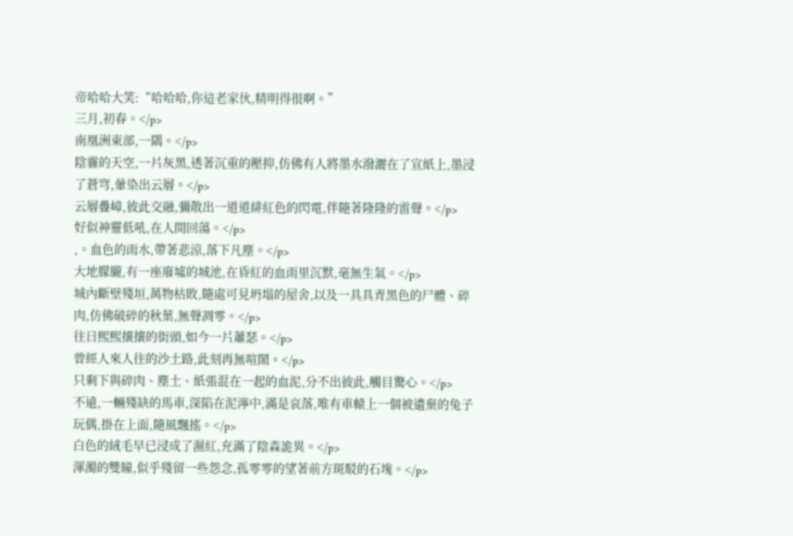帝哈哈大笑:“哈哈哈,你這老家伙,精明得很啊。”
三月,初春。</p>
南凰洲東部,一隅。</p>
陰霾的天空,一片灰黑,透著沉重的壓抑,仿佛有人將墨水潑灑在了宣紙上,墨浸了蒼穹,暈染出云層。</p>
云層疊嶂,彼此交融,彌散出一道道緋紅色的閃電,伴隨著隆隆的雷聲。</p>
好似神靈低吼,在人間回蕩。</p>
,。血色的雨水,帶著悲涼,落下凡塵。</p>
大地朦朧,有一座廢墟的城池,在昏紅的血雨里沉默,毫無生氣。</p>
城內斷壁殘垣,萬物枯敗,隨處可見坍塌的屋舍,以及一具具青黑色的尸體、碎肉,仿佛破碎的秋葉,無聲凋零。</p>
往日熙熙攘攘的街頭,如今一片蕭瑟。</p>
曾經人來人往的沙土路,此刻再無喧鬧。</p>
只剩下與碎肉、塵土、紙張混在一起的血泥,分不出彼此,觸目驚心。</p>
不遠,一輛殘缺的馬車,深陷在泥濘中,滿是哀落,唯有車轅上一個被遺棄的兔子玩偶,掛在上面,隨風飄搖。</p>
白色的絨毛早已浸成了濕紅,充滿了陰森詭異。</p>
渾濁的雙瞳,似乎殘留一些怨念,孤零零的望著前方斑駁的石塊。</p>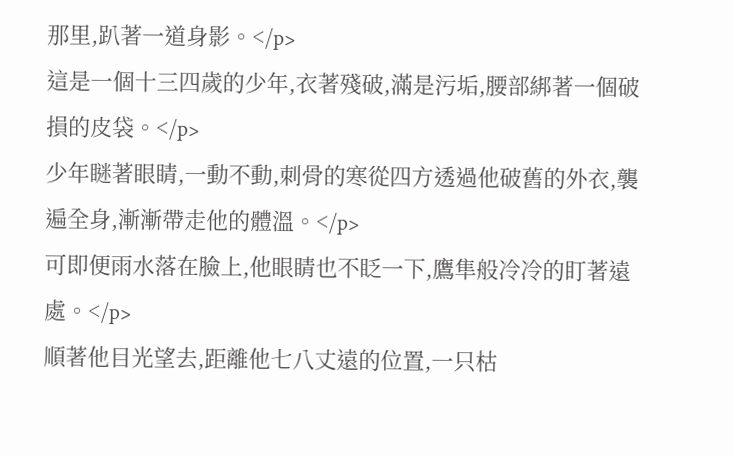那里,趴著一道身影。</p>
這是一個十三四歲的少年,衣著殘破,滿是污垢,腰部綁著一個破損的皮袋。</p>
少年瞇著眼睛,一動不動,刺骨的寒從四方透過他破舊的外衣,襲遍全身,漸漸帶走他的體溫。</p>
可即便雨水落在臉上,他眼睛也不眨一下,鷹隼般冷冷的盯著遠處。</p>
順著他目光望去,距離他七八丈遠的位置,一只枯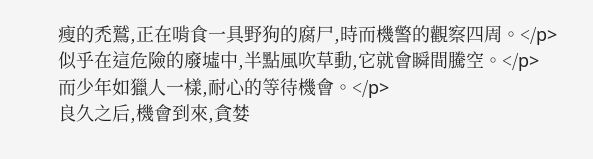瘦的禿鷲,正在啃食一具野狗的腐尸,時而機警的觀察四周。</p>
似乎在這危險的廢墟中,半點風吹草動,它就會瞬間騰空。</p>
而少年如獵人一樣,耐心的等待機會。</p>
良久之后,機會到來,貪婪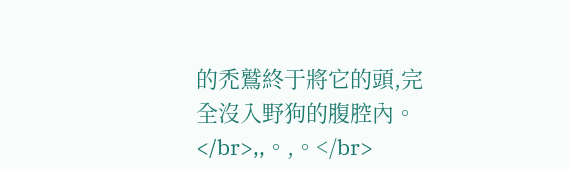的禿鷲終于將它的頭,完全沒入野狗的腹腔內。</br>,,。,。</br>